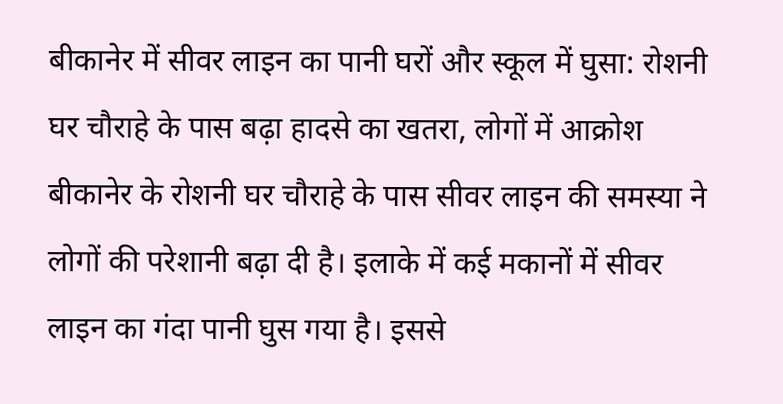बीकानेर में सीवर लाइन का पानी घरों और स्कूल में घुसा: रोशनी घर चौराहे के पास बढ़ा हादसे का खतरा, लोगों में आक्रोश
बीकानेर के रोशनी घर चौराहे के पास सीवर लाइन की समस्या ने लोगों की परेशानी बढ़ा दी है। इलाके में कई मकानों में सीवर लाइन का गंदा पानी घुस गया है। इससे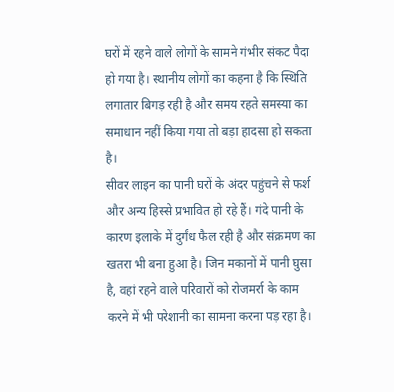घरों में रहने वाले लोगों के सामने गंभीर संकट पैदा हो गया है। स्थानीय लोगों का कहना है कि स्थिति लगातार बिगड़ रही है और समय रहते समस्या का समाधान नहीं किया गया तो बड़ा हादसा हो सकता है।
सीवर लाइन का पानी घरों के अंदर पहुंचने से फर्श और अन्य हिस्से प्रभावित हो रहे हैं। गंदे पानी के कारण इलाके में दुर्गंध फैल रही है और संक्रमण का खतरा भी बना हुआ है। जिन मकानों में पानी घुसा है, वहां रहने वाले परिवारों को रोजमर्रा के काम करने में भी परेशानी का सामना करना पड़ रहा है।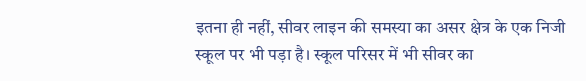इतना ही नहीं, सीवर लाइन की समस्या का असर क्षेत्र के एक निजी स्कूल पर भी पड़ा है। स्कूल परिसर में भी सीवर का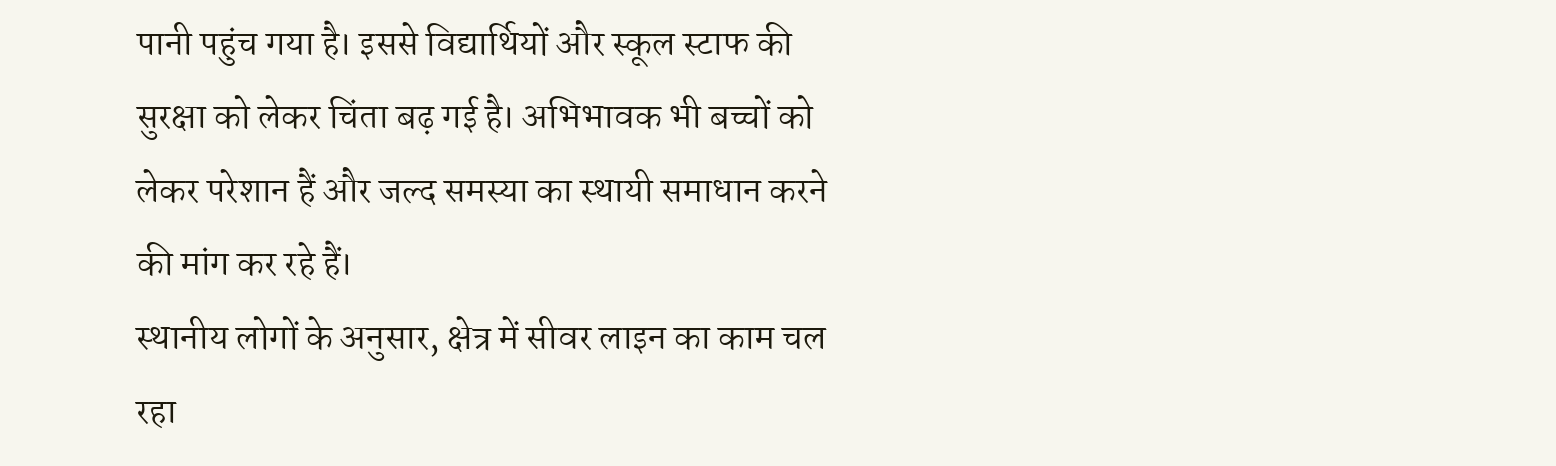पानी पहुंच गया है। इससे विद्यार्थियों और स्कूल स्टाफ की सुरक्षा को लेकर चिंता बढ़ गई है। अभिभावक भी बच्चों को लेकर परेशान हैं और जल्द समस्या का स्थायी समाधान करने की मांग कर रहे हैं।
स्थानीय लोगों के अनुसार, क्षेत्र में सीवर लाइन का काम चल रहा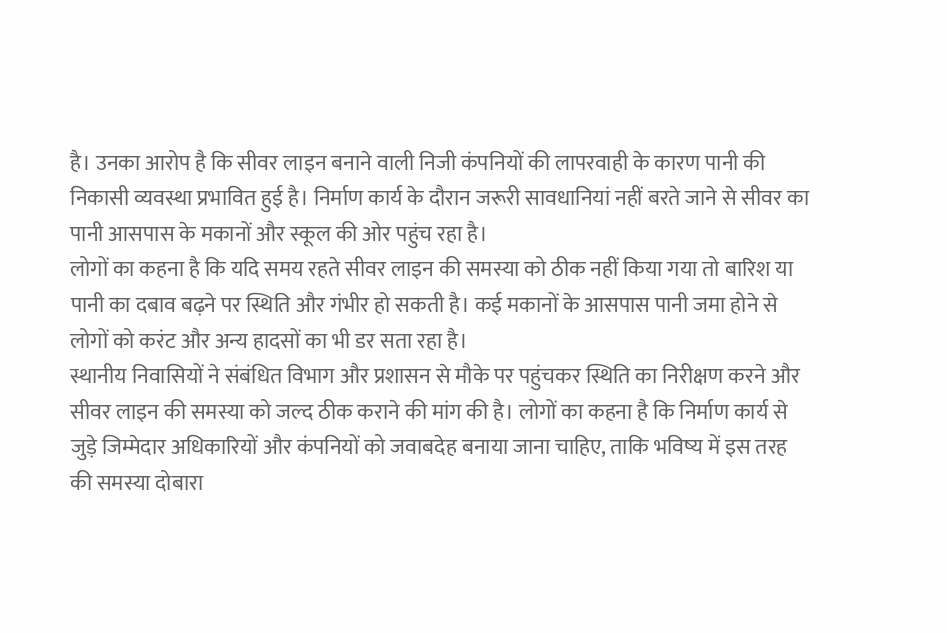है। उनका आरोप है कि सीवर लाइन बनाने वाली निजी कंपनियों की लापरवाही के कारण पानी की निकासी व्यवस्था प्रभावित हुई है। निर्माण कार्य के दौरान जरूरी सावधानियां नहीं बरते जाने से सीवर का पानी आसपास के मकानों और स्कूल की ओर पहुंच रहा है।
लोगों का कहना है कि यदि समय रहते सीवर लाइन की समस्या को ठीक नहीं किया गया तो बारिश या पानी का दबाव बढ़ने पर स्थिति और गंभीर हो सकती है। कई मकानों के आसपास पानी जमा होने से लोगों को करंट और अन्य हादसों का भी डर सता रहा है।
स्थानीय निवासियों ने संबंधित विभाग और प्रशासन से मौके पर पहुंचकर स्थिति का निरीक्षण करने और सीवर लाइन की समस्या को जल्द ठीक कराने की मांग की है। लोगों का कहना है कि निर्माण कार्य से जुड़े जिम्मेदार अधिकारियों और कंपनियों को जवाबदेह बनाया जाना चाहिए, ताकि भविष्य में इस तरह की समस्या दोबारा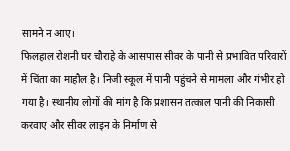सामने न आए।
फिलहाल रोशनी घर चौराहे के आसपास सीवर के पानी से प्रभावित परिवारों में चिंता का माहौल है। निजी स्कूल में पानी पहुंचने से मामला और गंभीर हो गया है। स्थानीय लोगों की मांग है कि प्रशासन तत्काल पानी की निकासी करवाए और सीवर लाइन के निर्माण से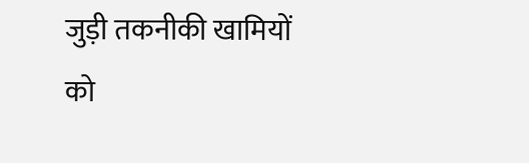जुड़ी तकनीकी खामियों को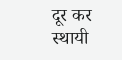दूर कर स्थायी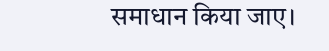समाधान किया जाए।